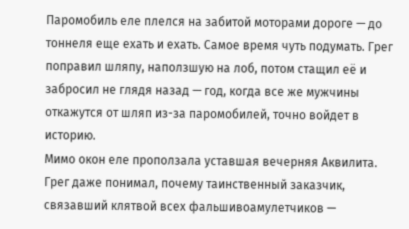Паромобиль еле плелся на забитой моторами дороге — до тоннеля еще ехать и ехать. Самое время чуть подумать. Грег поправил шляпу, наползшую на лоб, потом стащил её и забросил не глядя назад — год, когда все же мужчины откажутся от шляп из-за паромобилей, точно войдет в историю.
Мимо окон еле проползала уставшая вечерняя Аквилита. Грег даже понимал, почему таинственный заказчик, связавший клятвой всех фальшивоамулетчиков —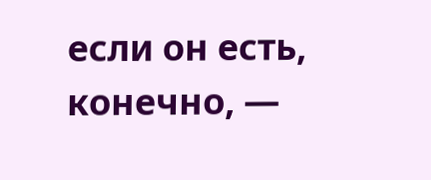если он есть, конечно, —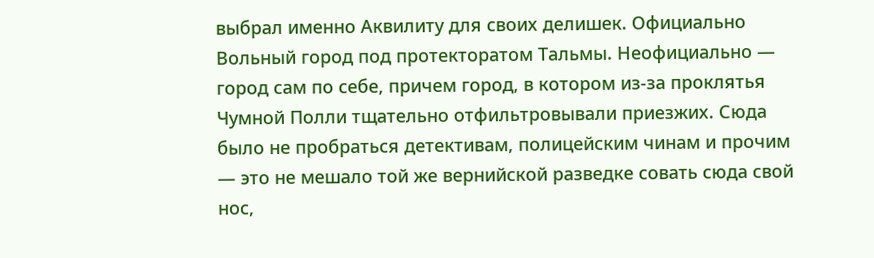выбрал именно Аквилиту для своих делишек. Официально Вольный город под протекторатом Тальмы. Неофициально — город сам по себе, причем город, в котором из-за проклятья Чумной Полли тщательно отфильтровывали приезжих. Сюда было не пробраться детективам, полицейским чинам и прочим — это не мешало той же вернийской разведке совать сюда свой нос,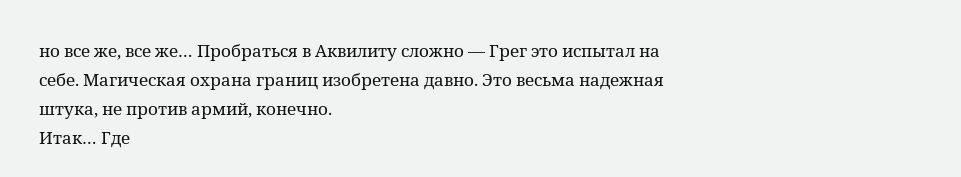но все же, все же… Пробраться в Аквилиту сложно — Грег это испытал на себе. Магическая охрана границ изобретена давно. Это весьма надежная штука, не против армий, конечно.
Итак… Где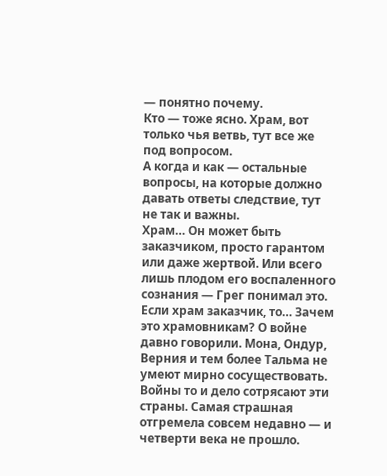— понятно почему.
Кто — тоже ясно. Храм, вот только чья ветвь, тут все же под вопросом.
А когда и как — остальные вопросы, на которые должно давать ответы следствие, тут не так и важны.
Храм… Он может быть заказчиком, просто гарантом или даже жертвой. Или всего лишь плодом его воспаленного сознания — Грег понимал это.
Если храм заказчик, то… Зачем это храмовникам? О войне давно говорили. Мона, Ондур, Верния и тем более Тальма не умеют мирно сосуществовать. Войны то и дело сотрясают эти страны. Самая страшная отгремела совсем недавно — и четверти века не прошло.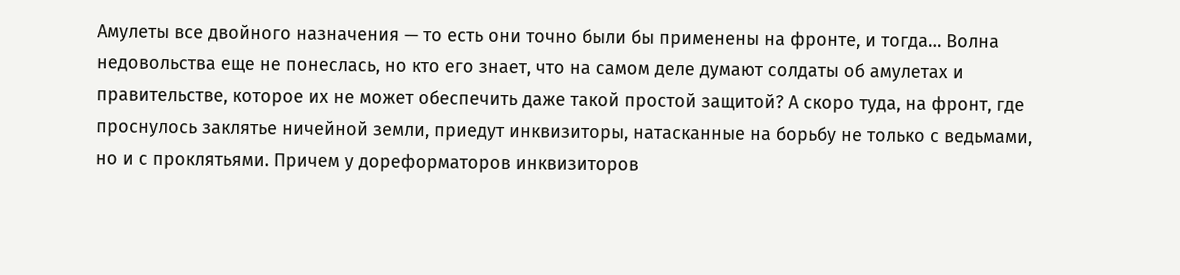Амулеты все двойного назначения — то есть они точно были бы применены на фронте, и тогда… Волна недовольства еще не понеслась, но кто его знает, что на самом деле думают солдаты об амулетах и правительстве, которое их не может обеспечить даже такой простой защитой? А скоро туда, на фронт, где проснулось заклятье ничейной земли, приедут инквизиторы, натасканные на борьбу не только с ведьмами, но и с проклятьями. Причем у дореформаторов инквизиторов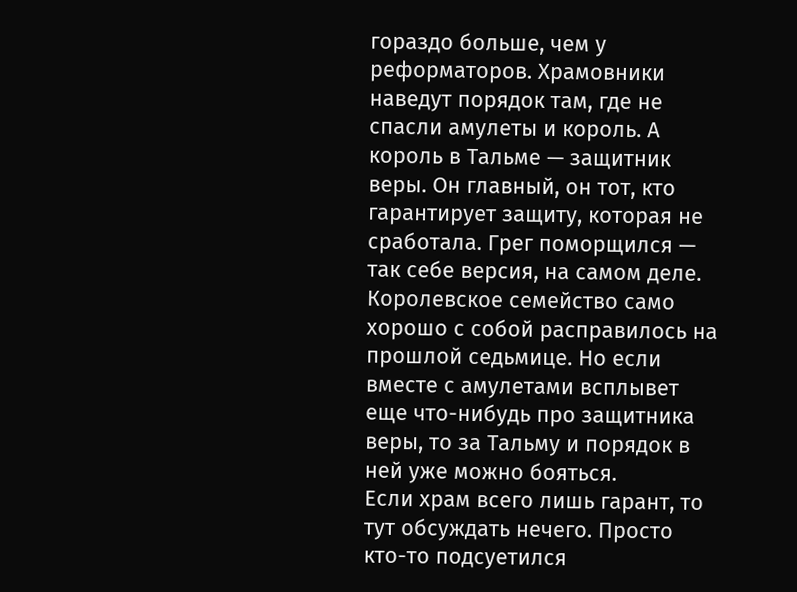гораздо больше, чем у реформаторов. Храмовники наведут порядок там, где не спасли амулеты и король. А король в Тальме — защитник веры. Он главный, он тот, кто гарантирует защиту, которая не сработала. Грег поморщился — так себе версия, на самом деле. Королевское семейство само хорошо с собой расправилось на прошлой седьмице. Но если вместе с амулетами всплывет еще что-нибудь про защитника веры, то за Тальму и порядок в ней уже можно бояться.
Если храм всего лишь гарант, то тут обсуждать нечего. Просто кто-то подсуетился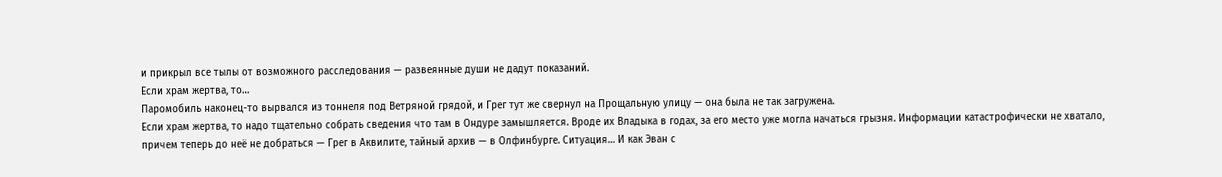и прикрыл все тылы от возможного расследования — развеянные души не дадут показаний.
Если храм жертва, то…
Паромобиль наконец-то вырвался из тоннеля под Ветряной грядой, и Грег тут же свернул на Прощальную улицу — она была не так загружена.
Если храм жертва, то надо тщательно собрать сведения что там в Ондуре замышляется. Вроде их Владыка в годах, за его место уже могла начаться грызня. Информации катастрофически не хватало, причем теперь до неё не добраться — Грег в Аквилите, тайный архив — в Олфинбурге. Ситуация… И как Эван с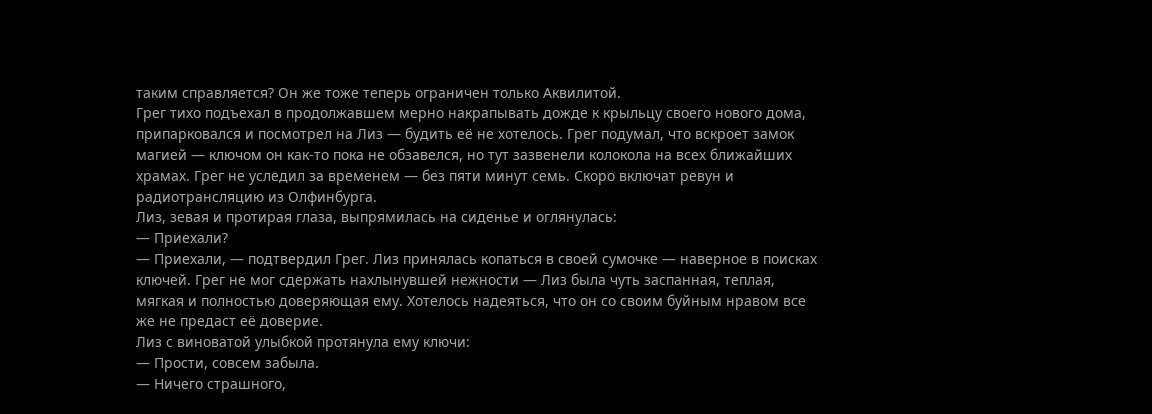таким справляется? Он же тоже теперь ограничен только Аквилитой.
Грег тихо подъехал в продолжавшем мерно накрапывать дожде к крыльцу своего нового дома, припарковался и посмотрел на Лиз — будить её не хотелось. Грег подумал, что вскроет замок магией — ключом он как-то пока не обзавелся, но тут зазвенели колокола на всех ближайших храмах. Грег не уследил за временем — без пяти минут семь. Скоро включат ревун и радиотрансляцию из Олфинбурга.
Лиз, зевая и протирая глаза, выпрямилась на сиденье и оглянулась:
— Приехали?
— Приехали, — подтвердил Грег. Лиз принялась копаться в своей сумочке — наверное в поисках ключей. Грег не мог сдержать нахлынувшей нежности — Лиз была чуть заспанная, теплая, мягкая и полностью доверяющая ему. Хотелось надеяться, что он со своим буйным нравом все же не предаст её доверие.
Лиз с виноватой улыбкой протянула ему ключи:
— Прости, совсем забыла.
— Ничего страшного,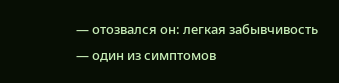— отозвался он: легкая забывчивость — один из симптомов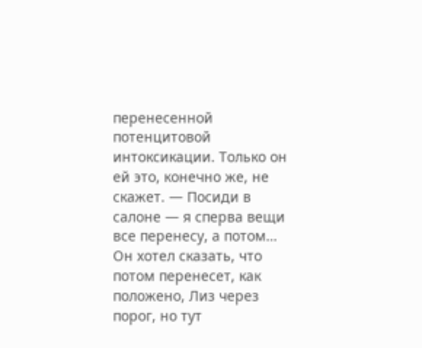перенесенной потенцитовой интоксикации. Только он ей это, конечно же, не скажет. — Посиди в салоне — я сперва вещи все перенесу, а потом…
Он хотел сказать, что потом перенесет, как положено, Лиз через порог, но тут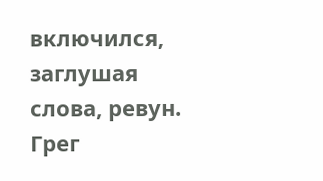включился, заглушая слова, ревун. Грег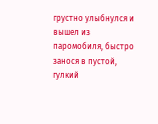грустно улыбнулся и вышел из паромобиля, быстро занося в пустой, гулкий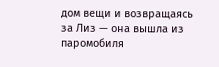дом вещи и возвращаясь за Лиз — она вышла из паромобиля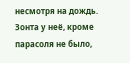несмотря на дождь. Зонта у неё, кроме парасоля не было,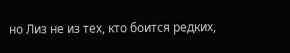но Лиз не из тех, кто боится редких,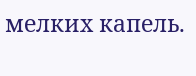мелких капель.